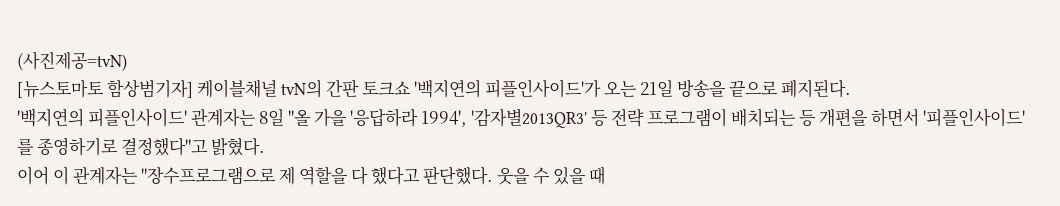(사진제공=tvN)
[뉴스토마토 함상범기자] 케이블채널 tvN의 간판 토크쇼 '백지연의 피플인사이드'가 오는 21일 방송을 끝으로 폐지된다.
'백지연의 피플인사이드' 관계자는 8일 "올 가을 '응답하라 1994', '감자별2013QR3' 등 전략 프로그램이 배치되는 등 개편을 하면서 '피플인사이드'를 종영하기로 결정했다"고 밝혔다.
이어 이 관계자는 "장수프로그램으로 제 역할을 다 했다고 판단했다. 웃을 수 있을 때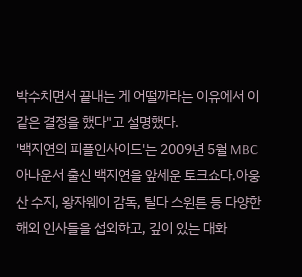박수치면서 끝내는 게 어떨까라는 이유에서 이 같은 결정을 했다"고 설명했다.
'백지연의 피플인사이드'는 2009년 5월 MBC 아나운서 출신 백지연을 앞세운 토크쇼다.아웅산 수지, 왕자웨이 감독, 틸다 스윈튼 등 다양한 해외 인사들을 섭외하고, 깊이 있는 대화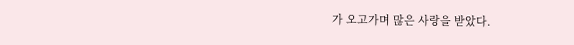가 오고가며 많은 사랑을 받았다.